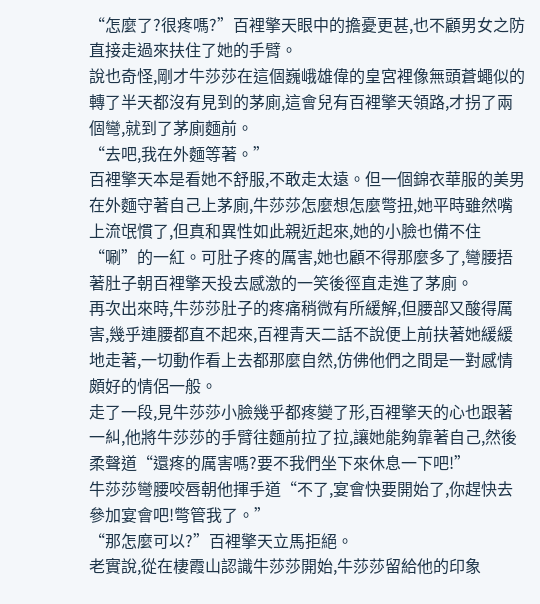“怎麼了?很疼嗎?”百裡擎天眼中的擔憂更甚,也不顧男女之防直接走過來扶住了她的手臂。
說也奇怪,剛才牛莎莎在這個巍峨雄偉的皇宮裡像無頭蒼蠅似的轉了半天都沒有見到的茅廁,這會兒有百裡擎天領路,才拐了兩個彎,就到了茅廁麵前。
“去吧,我在外麵等著。”
百裡擎天本是看她不舒服,不敢走太遠。但一個錦衣華服的美男在外麵守著自己上茅廁,牛莎莎怎麼想怎麼彆扭,她平時雖然嘴上流氓慣了,但真和異性如此親近起來,她的小臉也備不住“唰”的一紅。可肚子疼的厲害,她也顧不得那麼多了,彎腰捂著肚子朝百裡擎天投去感激的一笑後徑直走進了茅廁。
再次出來時,牛莎莎肚子的疼痛稍微有所緩解,但腰部又酸得厲害,幾乎連腰都直不起來,百裡青天二話不說便上前扶著她緩緩地走著,一切動作看上去都那麼自然,仿佛他們之間是一對感情頗好的情侶一般。
走了一段,見牛莎莎小臉幾乎都疼變了形,百裡擎天的心也跟著一糾,他將牛莎莎的手臂往麵前拉了拉,讓她能夠靠著自己,然後柔聲道“還疼的厲害嗎?要不我們坐下來休息一下吧!”
牛莎莎彎腰咬唇朝他揮手道“不了,宴會快要開始了,你趕快去參加宴會吧!彆管我了。”
“那怎麼可以?”百裡擎天立馬拒絕。
老實說,從在棲霞山認識牛莎莎開始,牛莎莎留給他的印象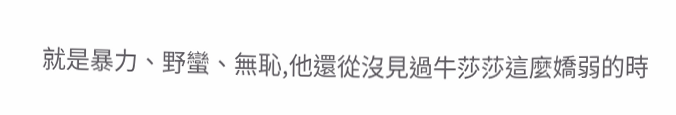就是暴力、野蠻、無恥,他還從沒見過牛莎莎這麼嬌弱的時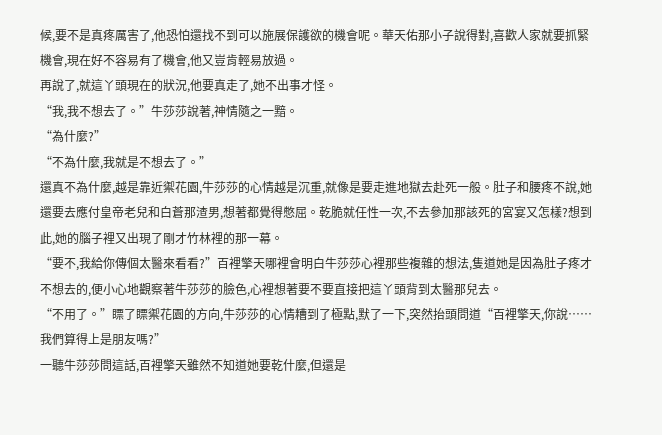候,要不是真疼厲害了,他恐怕還找不到可以施展保護欲的機會呢。華天佑那小子說得對,喜歡人家就要抓緊機會,現在好不容易有了機會,他又豈肯輕易放過。
再說了,就這丫頭現在的狀況,他要真走了,她不出事才怪。
“我,我不想去了。”牛莎莎說著,神情隨之一黯。
“為什麼?”
“不為什麼,我就是不想去了。”
還真不為什麼,越是靠近禦花園,牛莎莎的心情越是沉重,就像是要走進地獄去赴死一般。肚子和腰疼不說,她還要去應付皇帝老兒和白蒼那渣男,想著都覺得憋屈。乾脆就任性一次,不去參加那該死的宮宴又怎樣?想到此,她的腦子裡又出現了剛才竹林裡的那一幕。
“要不,我給你傳個太醫來看看?”百裡擎天哪裡會明白牛莎莎心裡那些複雜的想法,隻道她是因為肚子疼才不想去的,便小心地觀察著牛莎莎的臉色,心裡想著要不要直接把這丫頭背到太醫那兒去。
“不用了。”瞟了瞟禦花園的方向,牛莎莎的心情糟到了極點,默了一下,突然抬頭問道“百裡擎天,你說……我們算得上是朋友嗎?”
一聽牛莎莎問這話,百裡擎天雖然不知道她要乾什麼,但還是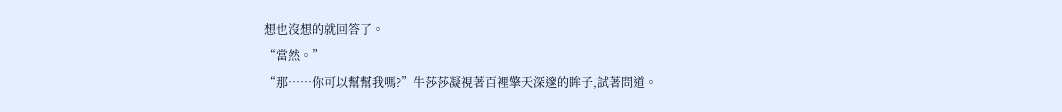想也沒想的就回答了。
“當然。”
“那……你可以幫幫我嗎?”牛莎莎凝視著百裡擎天深邃的眸子,試著問道。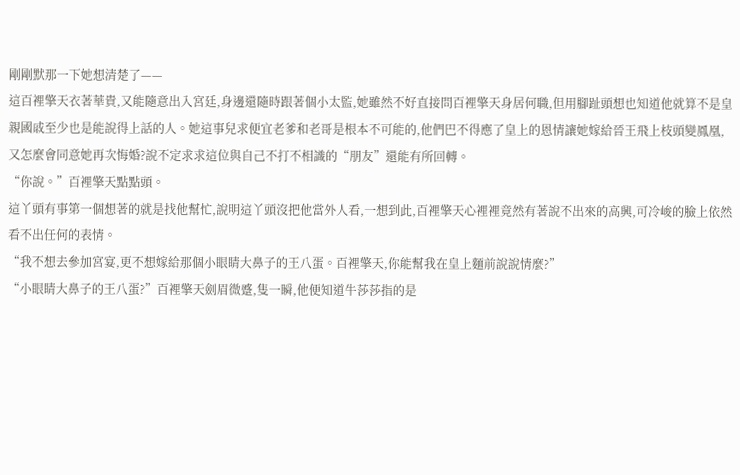剛剛默那一下她想清楚了——
這百裡擎天衣著華貴,又能隨意出入宮廷,身邊還隨時跟著個小太監,她雖然不好直接問百裡擎天身居何職,但用腳趾頭想也知道他就算不是皇親國戚至少也是能說得上話的人。她這事兒求便宜老爹和老哥是根本不可能的,他們巴不得應了皇上的恩情讓她嫁給晉王飛上枝頭變鳳凰,又怎麼會同意她再次悔婚?說不定求求這位與自己不打不相識的“朋友”還能有所回轉。
“你說。”百裡擎天點點頭。
這丫頭有事第一個想著的就是找他幫忙,說明這丫頭沒把他當外人看,一想到此,百裡擎天心裡裡竟然有著說不出來的高興,可冷峻的臉上依然看不出任何的表情。
“我不想去參加宮宴,更不想嫁給那個小眼睛大鼻子的王八蛋。百裡擎天,你能幫我在皇上麵前說說情麼?”
“小眼睛大鼻子的王八蛋?”百裡擎天劍眉微蹙,隻一瞬,他便知道牛莎莎指的是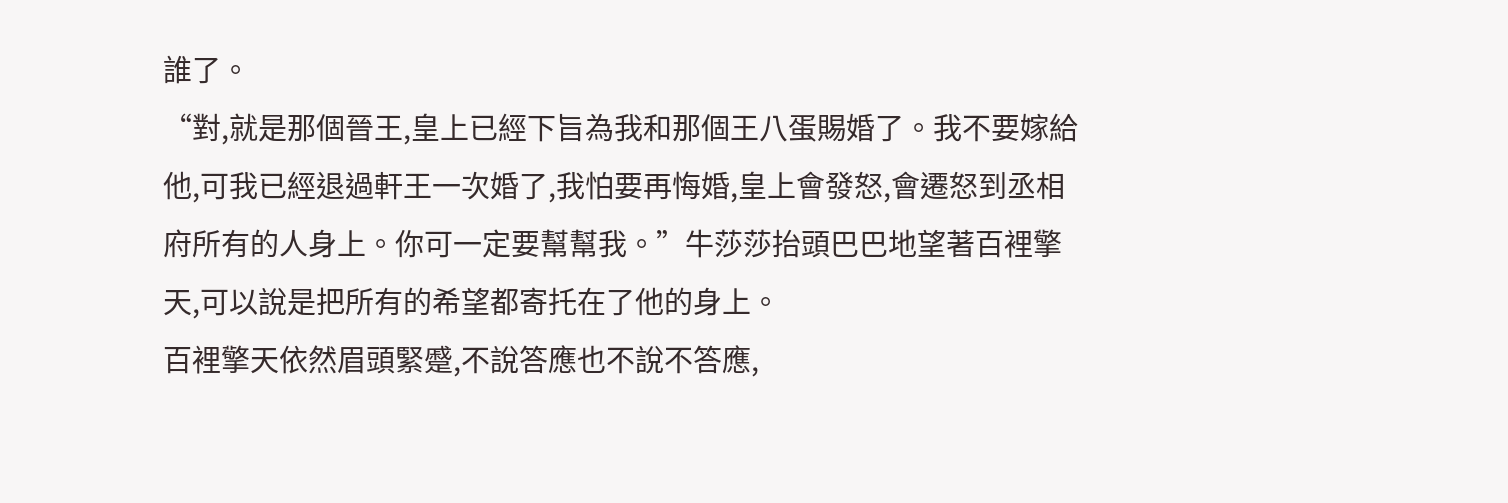誰了。
“對,就是那個晉王,皇上已經下旨為我和那個王八蛋賜婚了。我不要嫁給他,可我已經退過軒王一次婚了,我怕要再悔婚,皇上會發怒,會遷怒到丞相府所有的人身上。你可一定要幫幫我。”牛莎莎抬頭巴巴地望著百裡擎天,可以說是把所有的希望都寄托在了他的身上。
百裡擎天依然眉頭緊蹙,不說答應也不說不答應,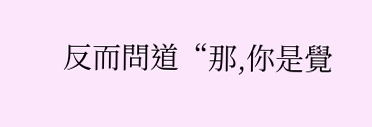反而問道“那,你是覺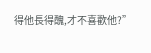得他長得醜,才不喜歡他?”